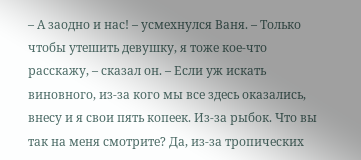– А заодно и нас! – усмехнулся Ваня. – Только чтобы утешить девушку, я тоже кое-что расскажу, – сказал он. – Если уж искать виновного, из-за кого мы все здесь оказались, внесу и я свои пять копеек. Из-за рыбок. Что вы так на меня смотрите? Да, из-за тропических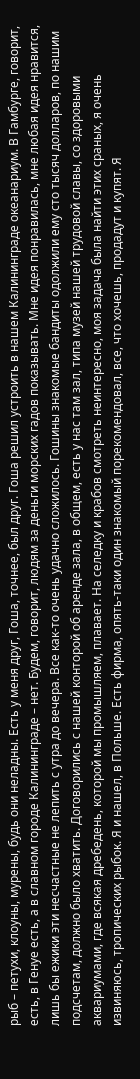рыб – петухи, клоуны, мурены, будь они неладны. Есть у меня друг, Гоша, точнее, был друг. Гоша решил устроить в нашем Калининграде океанариум. В Гамбурге, говорит, есть, в Генуе есть, а в славном городе Калининграде – нет. Будем, говорит, людям за деньги морских гадов показывать. Мне идея понравилась, мне любая идея нравится, лишь бы ежики эти несчастные не лепить с утра до вечера. Все как-то очень удачно сложилось. Гошины знакомые бандиты одолжили ему сто тысяч долларов, по нашим подсчетам, должно было хватить. Договорились с нашей конторой об аренде зала, в общем, есть у нас там зал, типа музей нашей трудовой славы, со здоровыми аквариумами, где всякая дребедень, которой мы промышляем, плавает. На селедку и крабов смотреть неинтересно, моя задача была найти этих сраных, я очень извиняюсь, тропических рыбок. Я и нашел, в Польше. Есть фирма, опять-таки один знакомый порекомендовал, все, что хочешь, продадут и купят. Я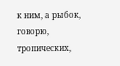к ним, а рыбок, говорю, тропических,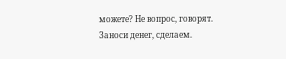можете? Не вопрос, говорят. Заноси денег, сделаем.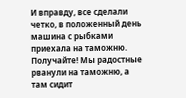И вправду, все сделали четко, в положенный день машина с рыбками приехала на таможню. Получайте! Мы радостные рванули на таможню, а там сидит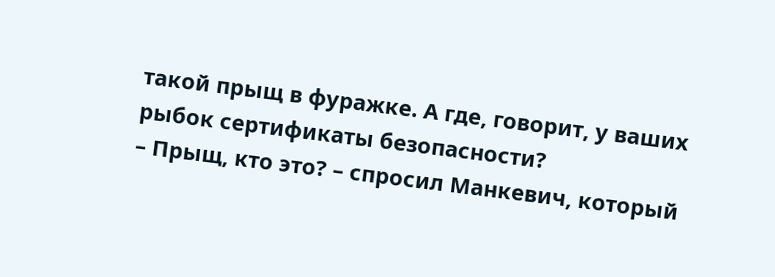такой прыщ в фуражке. А где, говорит, у ваших рыбок сертификаты безопасности?
– Прыщ, кто это? – спросил Манкевич, который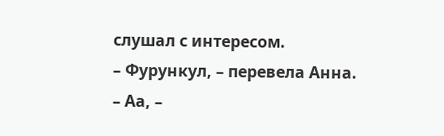слушал с интересом.
– Фурункул, – перевела Анна.
– Аа, –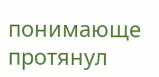понимающе протянул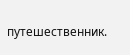путешественник.